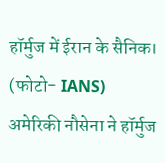हॉर्मुज में ईरान के सैनिक। (फोटो- IANS)
अमेरिकी नौसेना ने हॉर्मुज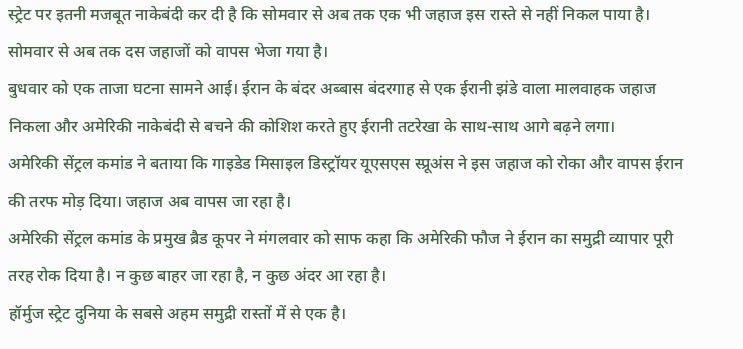स्ट्रेट पर इतनी मजबूत नाकेबंदी कर दी है कि सोमवार से अब तक एक भी जहाज इस रास्ते से नहीं निकल पाया है। सोमवार से अब तक दस जहाजों को वापस भेजा गया है।
बुधवार को एक ताजा घटना सामने आई। ईरान के बंदर अब्बास बंदरगाह से एक ईरानी झंडे वाला मालवाहक जहाज निकला और अमेरिकी नाकेबंदी से बचने की कोशिश करते हुए ईरानी तटरेखा के साथ-साथ आगे बढ़ने लगा।
अमेरिकी सेंट्रल कमांड ने बताया कि गाइडेड मिसाइल डिस्ट्रॉयर यूएसएस स्प्रूअंस ने इस जहाज को रोका और वापस ईरान की तरफ मोड़ दिया। जहाज अब वापस जा रहा है।
अमेरिकी सेंट्रल कमांड के प्रमुख ब्रैड कूपर ने मंगलवार को साफ कहा कि अमेरिकी फौज ने ईरान का समुद्री व्यापार पूरी तरह रोक दिया है। न कुछ बाहर जा रहा है, न कुछ अंदर आ रहा है।
हॉर्मुज स्ट्रेट दुनिया के सबसे अहम समुद्री रास्तों में से एक है।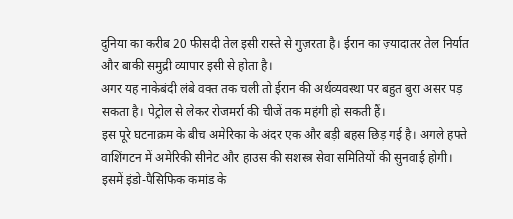दुनिया का करीब 20 फीसदी तेल इसी रास्ते से गुज़रता है। ईरान का ज़्यादातर तेल निर्यात और बाकी समुद्री व्यापार इसी से होता है।
अगर यह नाकेबंदी लंबे वक्त तक चली तो ईरान की अर्थव्यवस्था पर बहुत बुरा असर पड़ सकता है। पेट्रोल से लेकर रोजमर्रा की चीजें तक महंगी हो सकती हैं।
इस पूरे घटनाक्रम के बीच अमेरिका के अंदर एक और बड़ी बहस छिड़ गई है। अगले हफ्ते वाशिंगटन में अमेरिकी सीनेट और हाउस की सशस्त्र सेवा समितियों की सुनवाई होगी।
इसमें इंडो-पैसिफिक कमांड के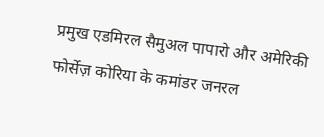प्रमुख एडमिरल सैमुअल पापारो और अमेरिकी फोर्सेज़ कोरिया के कमांडर जनरल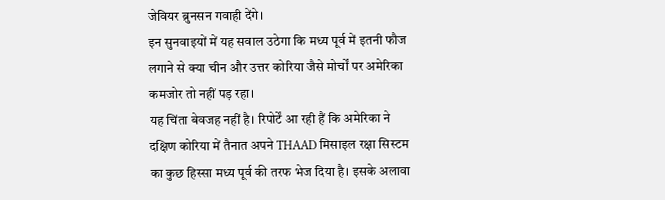जेवियर ब्रुनसन गवाही देंगे।
इन सुनवाइयों में यह सवाल उठेगा कि मध्य पूर्व में इतनी फौज लगाने से क्या चीन और उत्तर कोरिया जैसे मोर्चों पर अमेरिका कमजोर तो नहीं पड़ रहा।
यह चिंता बेवजह नहीं है। रिपोर्टें आ रही हैं कि अमेरिका ने दक्षिण कोरिया में तैनात अपने THAAD मिसाइल रक्षा सिस्टम का कुछ हिस्सा मध्य पूर्व की तरफ भेज दिया है। इसके अलावा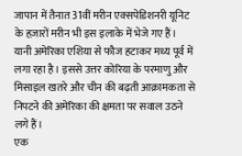जापान में तैनात 31वीं मरीन एक्सपेडिशनरी यूनिट के हज़ारों मरीन भी इस इलाके में भेजे गए हैं।
यानी अमेरिका एशिया से फौज हटाकर मध्य पूर्व में लगा रहा है। इससे उत्तर कोरिया के परमाणु और मिसाइल खतरे और चीन की बढ़ती आक्रामकता से निपटने की अमेरिका की क्षमता पर सवाल उठने लगे हैं।
एक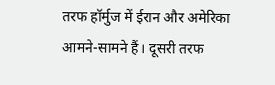तरफ हॉर्मुज में ईरान और अमेरिका आमने-सामने हैं। दूसरी तरफ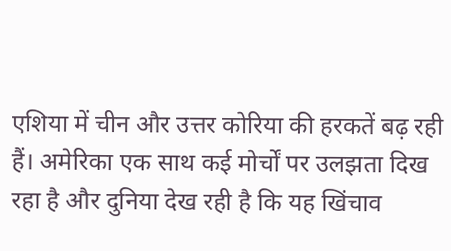एशिया में चीन और उत्तर कोरिया की हरकतें बढ़ रही हैं। अमेरिका एक साथ कई मोर्चों पर उलझता दिख रहा है और दुनिया देख रही है कि यह खिंचाव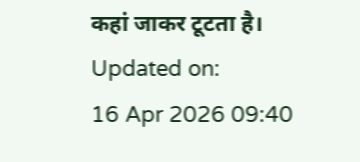कहां जाकर टूटता है।
Updated on:
16 Apr 2026 09:40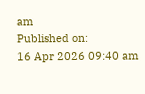am
Published on:
16 Apr 2026 09:40 am